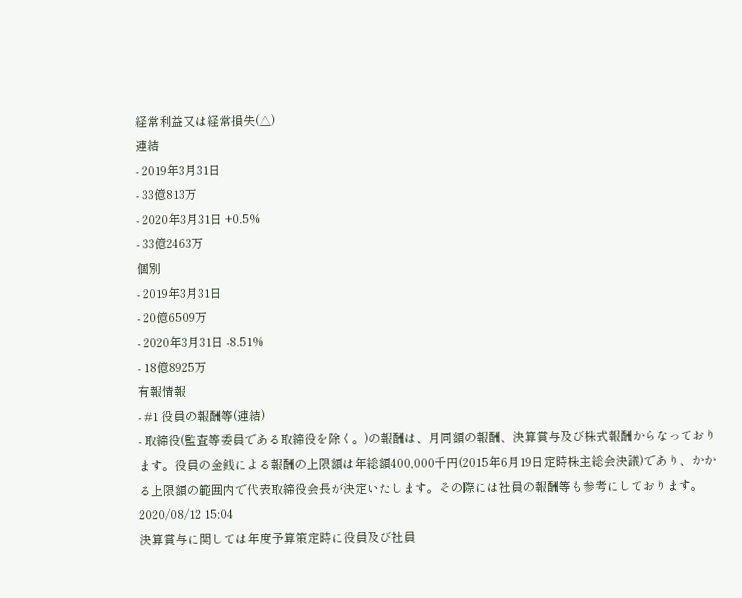経常利益又は経常損失(△)
連結
- 2019年3月31日
- 33億813万
- 2020年3月31日 +0.5%
- 33億2463万
個別
- 2019年3月31日
- 20億6509万
- 2020年3月31日 -8.51%
- 18億8925万
有報情報
- #1 役員の報酬等(連結)
- 取締役(監査等委員である取締役を除く。)の報酬は、月同額の報酬、決算賞与及び株式報酬からなっております。役員の金銭による報酬の上限額は年総額400,000千円(2015年6月19日定時株主総会決議)であり、かかる上限額の範囲内で代表取締役会長が決定いたします。その際には社員の報酬等も参考にしております。2020/08/12 15:04
決算賞与に関しては年度予算策定時に役員及び社員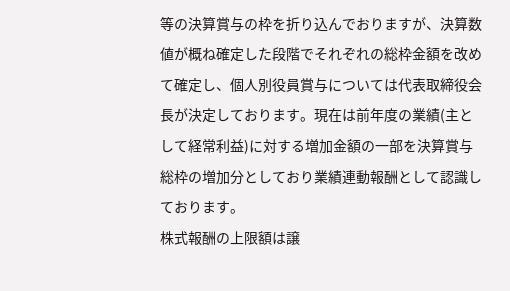等の決算賞与の枠を折り込んでおりますが、決算数値が概ね確定した段階でそれぞれの総枠金額を改めて確定し、個人別役員賞与については代表取締役会長が決定しております。現在は前年度の業績(主として経常利益)に対する増加金額の一部を決算賞与総枠の増加分としており業績連動報酬として認識しております。
株式報酬の上限額は譲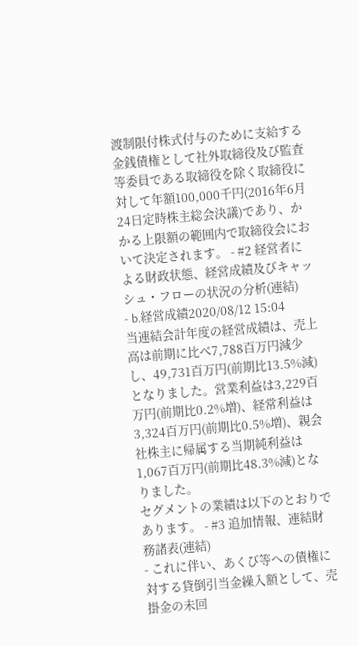渡制限付株式付与のために支給する金銭債権として社外取締役及び監査等委員である取締役を除く取締役に対して年額100,000千円(2016年6月24日定時株主総会決議)であり、かかる上限額の範囲内で取締役会において決定されます。 - #2 経営者による財政状態、経営成績及びキャッシュ・フローの状況の分析(連結)
- b.経営成績2020/08/12 15:04
当連結会計年度の経営成績は、売上高は前期に比べ7,788百万円減少し、49,731百万円(前期比13.5%減)となりました。営業利益は3,229百万円(前期比0.2%増)、経常利益は3,324百万円(前期比0.5%増)、親会社株主に帰属する当期純利益は1,067百万円(前期比48.3%減)となりました。
セグメントの業績は以下のとおりであります。 - #3 追加情報、連結財務諸表(連結)
- これに伴い、あくび等への債権に対する貸倒引当金繰入額として、売掛金の未回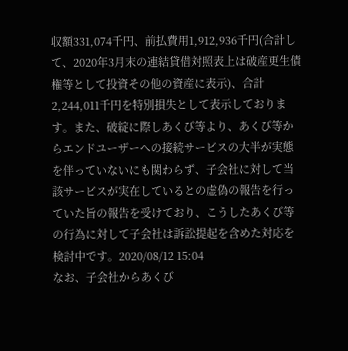収額331,074千円、前払費用1,912,936千円(合計して、2020年3月末の連結貸借対照表上は破産更生債権等として投資その他の資産に表示)、合計2,244,011千円を特別損失として表示しております。また、破綻に際しあくび等より、あくび等からエンドユーザーへの接続サービスの大半が実態を伴っていないにも関わらず、子会社に対して当該サービスが実在しているとの虚偽の報告を行っていた旨の報告を受けており、こうしたあくび等の行為に対して子会社は訴訟提起を含めた対応を検討中です。2020/08/12 15:04
なお、子会社からあくび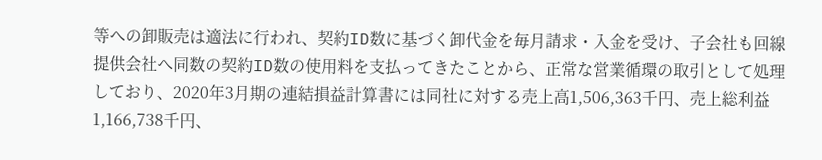等への卸販売は適法に行われ、契約ID数に基づく卸代金を毎月請求・入金を受け、子会社も回線提供会社へ同数の契約ID数の使用料を支払ってきたことから、正常な営業循環の取引として処理しており、2020年3月期の連結損益計算書には同社に対する売上高1,506,363千円、売上総利益1,166,738千円、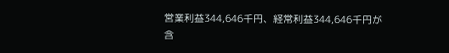営業利益344,646千円、経常利益344,646千円が含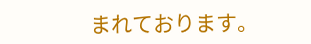まれております。